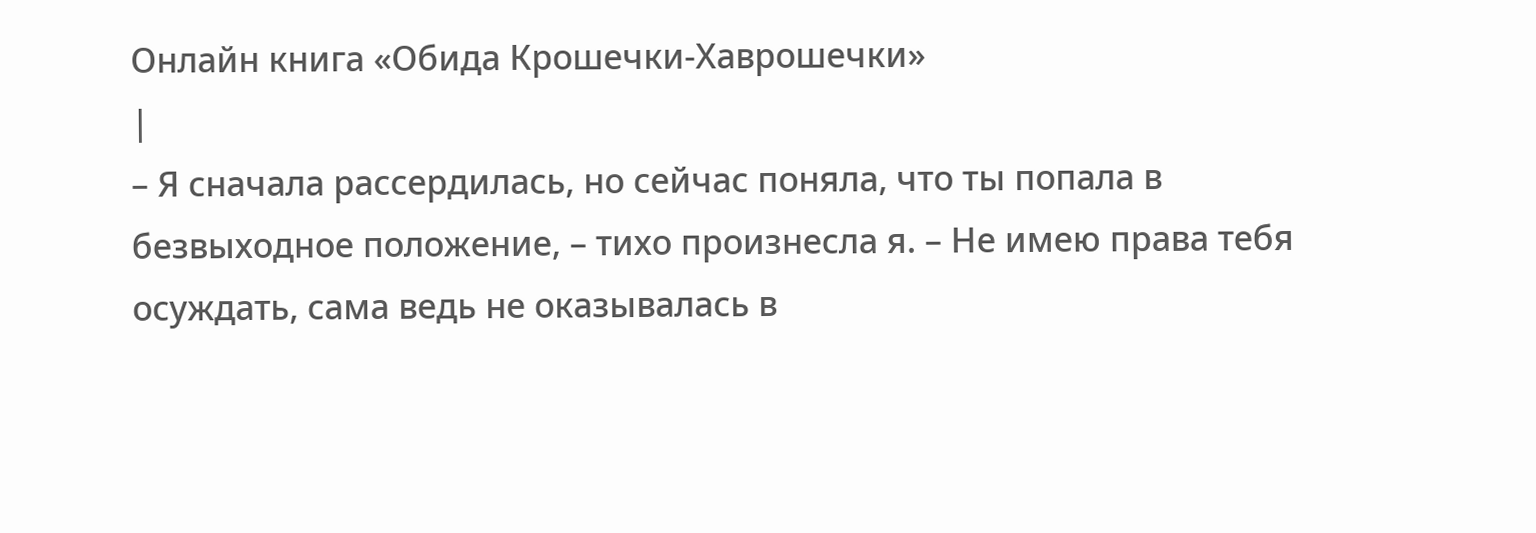Онлайн книга «Обида Крошечки-Хаврошечки»
|
– Я сначала рассердилась, но сейчас поняла, что ты попала в безвыходное положение, – тихо произнесла я. – Не имею права тебя осуждать, сама ведь не оказывалась в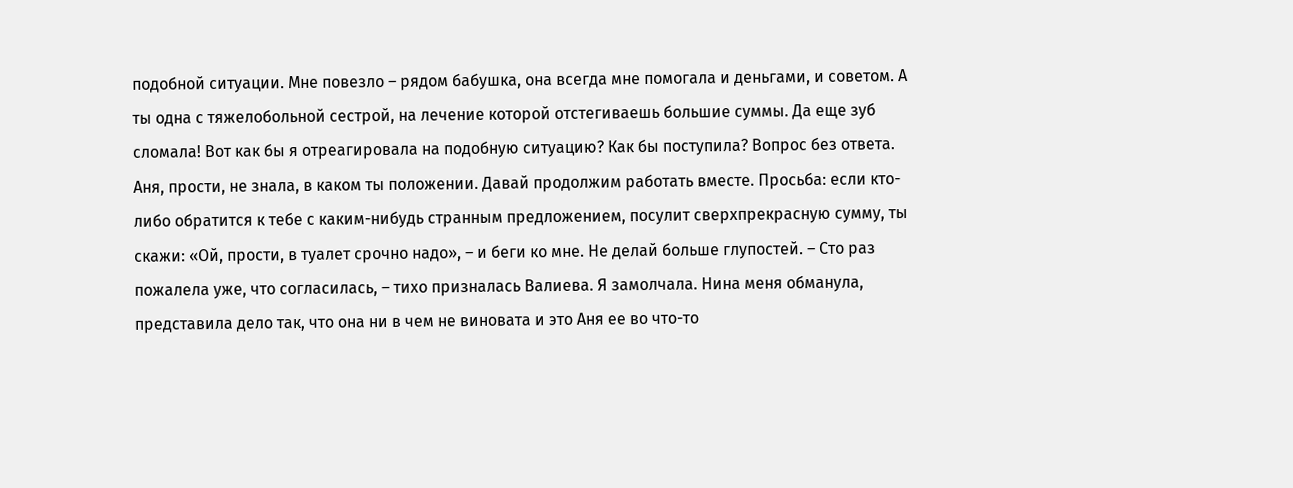подобной ситуации. Мне повезло – рядом бабушка, она всегда мне помогала и деньгами, и советом. А ты одна с тяжелобольной сестрой, на лечение которой отстегиваешь большие суммы. Да еще зуб сломала! Вот как бы я отреагировала на подобную ситуацию? Как бы поступила? Вопрос без ответа. Аня, прости, не знала, в каком ты положении. Давай продолжим работать вместе. Просьба: если кто-либо обратится к тебе с каким-нибудь странным предложением, посулит сверхпрекрасную сумму, ты скажи: «Ой, прости, в туалет срочно надо», – и беги ко мне. Не делай больше глупостей. – Сто раз пожалела уже, что согласилась, – тихо призналась Валиева. Я замолчала. Нина меня обманула, представила дело так, что она ни в чем не виновата и это Аня ее во что-то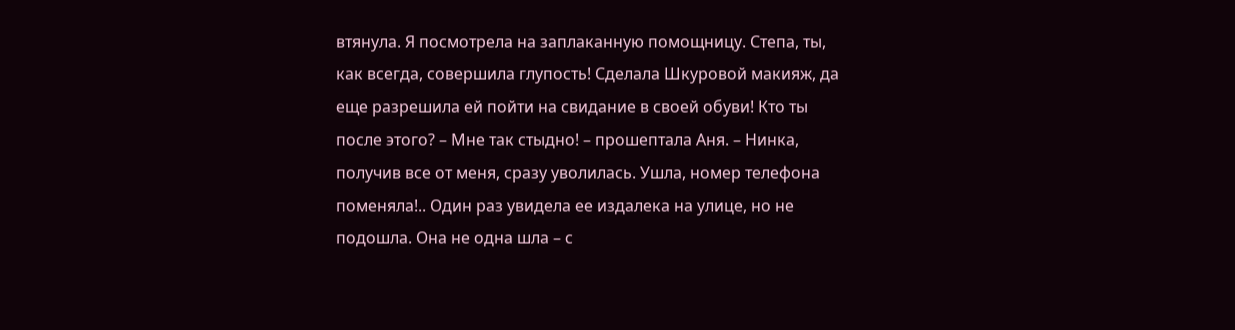втянула. Я посмотрела на заплаканную помощницу. Степа, ты, как всегда, совершила глупость! Сделала Шкуровой макияж, да еще разрешила ей пойти на свидание в своей обуви! Кто ты после этого? – Мне так стыдно! – прошептала Аня. – Нинка, получив все от меня, сразу уволилась. Ушла, номер телефона поменяла!.. Один раз увидела ее издалека на улице, но не подошла. Она не одна шла – с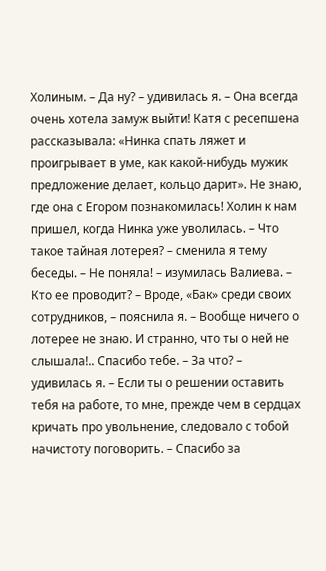Холиным. – Да ну? – удивилась я. – Она всегда очень хотела замуж выйти! Катя с ресепшена рассказывала: «Нинка спать ляжет и проигрывает в уме, как какой-нибудь мужик предложение делает, кольцо дарит». Не знаю, где она с Егором познакомилась! Холин к нам пришел, когда Нинка уже уволилась. – Что такое тайная лотерея? – сменила я тему беседы. – Не поняла! – изумилась Валиева. – Кто ее проводит? – Вроде, «Бак» среди своих сотрудников, – пояснила я. – Вообще ничего о лотерее не знаю. И странно, что ты о ней не слышала!.. Спасибо тебе. – За что? – удивилась я. – Если ты о решении оставить тебя на работе, то мне, прежде чем в сердцах кричать про увольнение, следовало с тобой начистоту поговорить. – Спасибо за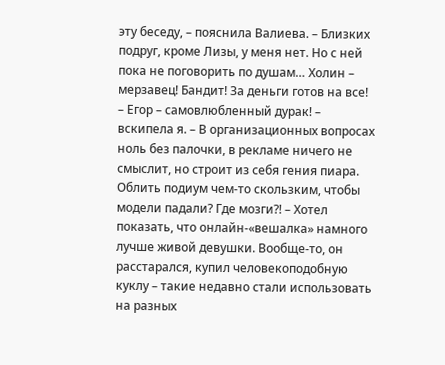эту беседу, – пояснила Валиева. – Близких подруг, кроме Лизы, у меня нет. Но с ней пока не поговорить по душам… Холин – мерзавец! Бандит! За деньги готов на все! – Егор – самовлюбленный дурак! – вскипела я. – В организационных вопросах ноль без палочки, в рекламе ничего не смыслит, но строит из себя гения пиара. Облить подиум чем-то скользким, чтобы модели падали? Где мозги?! – Хотел показать, что онлайн-«вешалка» намного лучше живой девушки. Вообще-то, он расстарался, купил человекоподобную куклу – такие недавно стали использовать на разных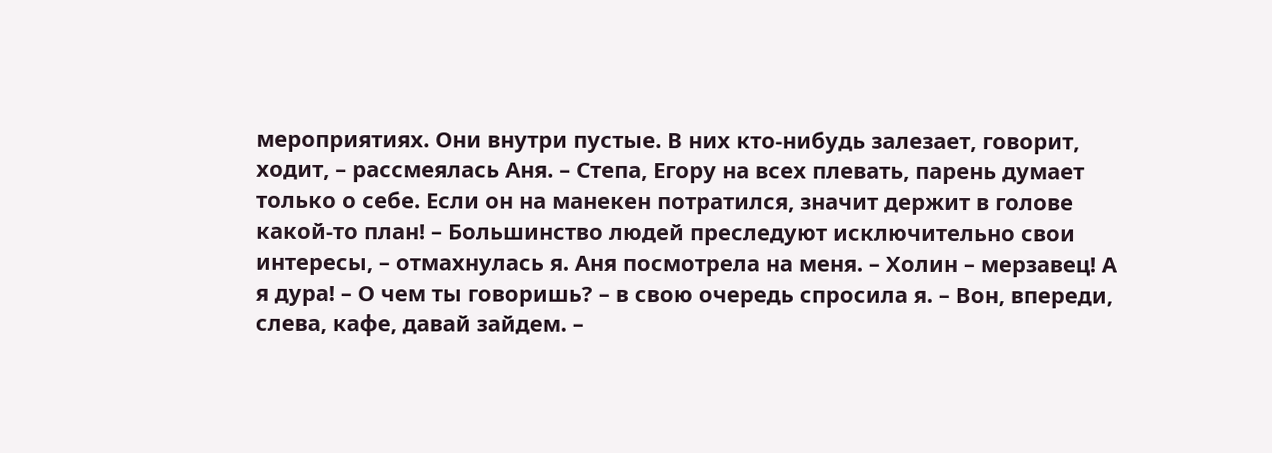мероприятиях. Они внутри пустые. В них кто-нибудь залезает, говорит, ходит, – рассмеялась Аня. – Степа, Егору на всех плевать, парень думает только о себе. Если он на манекен потратился, значит держит в голове какой-то план! – Большинство людей преследуют исключительно свои интересы, – отмахнулась я. Аня посмотрела на меня. – Холин – мерзавец! А я дура! – О чем ты говоришь? – в свою очередь спросила я. – Вон, впереди, слева, кафе, давай зайдем. –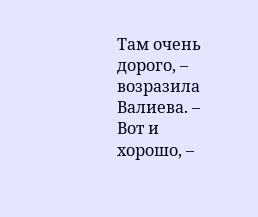Там очень дорого, – возразила Валиева. – Вот и хорошо, –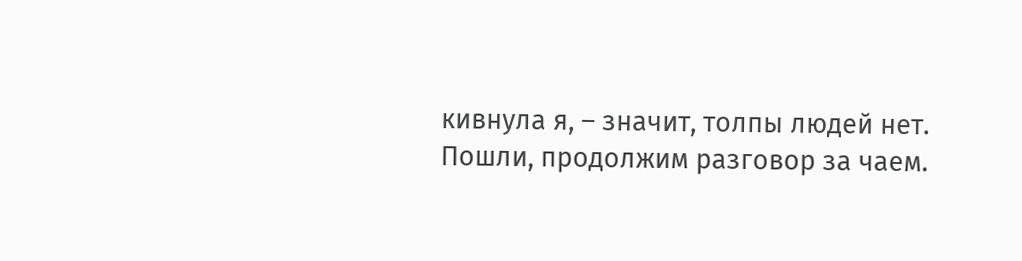кивнула я, – значит, толпы людей нет. Пошли, продолжим разговор за чаем.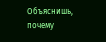Объяснишь, почему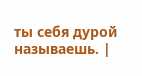ты себя дурой называешь. |